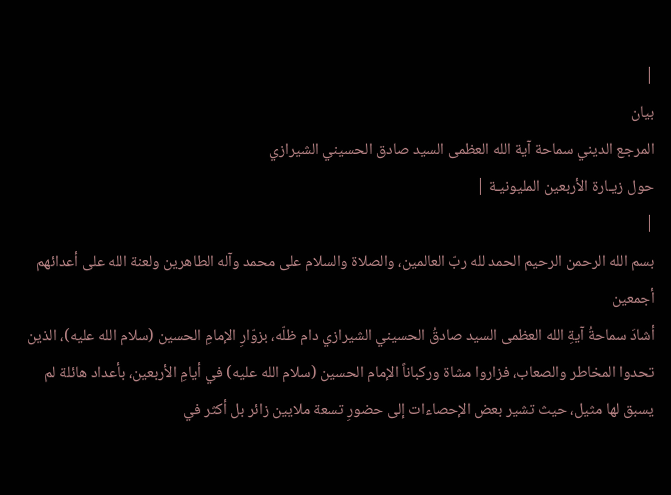|
بيان
المرجع الديني سماحة آية الله العظمى السيد صادق الحسيني الشيرازي
حول زيـارة الأربعين المليونيـة |
|
بسم الله الرحمن الرحيم الحمد لله ربّ العالمين، والصلاة والسلام على محمد وآله الطاهرين ولعنة الله على أعدائهم أجمعين
أشادَ سماحةُ آيةِ الله العظمى السيد صادقُ الحسيني الشيرازي دام ظلّه، بزوّارِ الإمامِ الحسين (سلام الله عليه)، الذين تحدوا المخاطر والصعاب، فزاروا مشاة وركباناً الإمام الحسين (سلام الله عليه) في أيامِ الأربعين، بأعداد هائلة لم يسبق لها مثيل، حيث تشير بعض الإحصاءات إلى حضورِ تسعة ملايين زائر بل أكثر في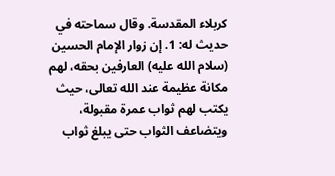كربلاء المقدسة. وقال سماحته في حديث له: 1. إن زوار الإمام الحسين (سلام الله عليه) العارفين بحقه، لهم مكانة عظيمة عند الله تعالى، حيث يكتب لهم ثواب عمرة مقبولة، ويتضاعف الثواب حتى يبلغ ثواب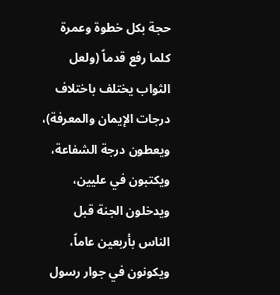حجة بكل خطوة وعمرة كلما رفع قدماً (ولعل الثواب يختلف باختلاف درجات الإيمان والمعرفة)، ويعطون درجة الشفاعة، ويكتبون في عليين، ويدخلون الجنة قبل الناس بأربعين عاماً، ويكونون في جوار رسول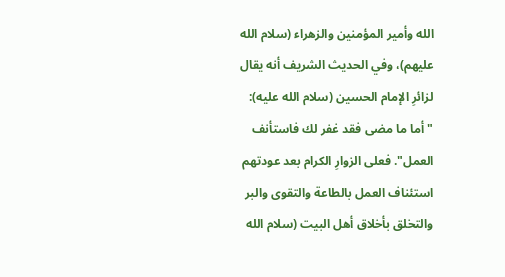الله وأمير المؤمنين والزهراء (سلام الله عليهم)، وفي الحديث الشريف أنه يقال لزائرِ الإمام الحسين (سلام الله عليه): "أما ما مضى فقد غفر لك فاستأنف العمل". فعلى الزوارِ الكرام بعد عودتهم استئناف العمل بالطاعة والتقوى والبر والتخلق بأخلاق أهل البيت (سلام الله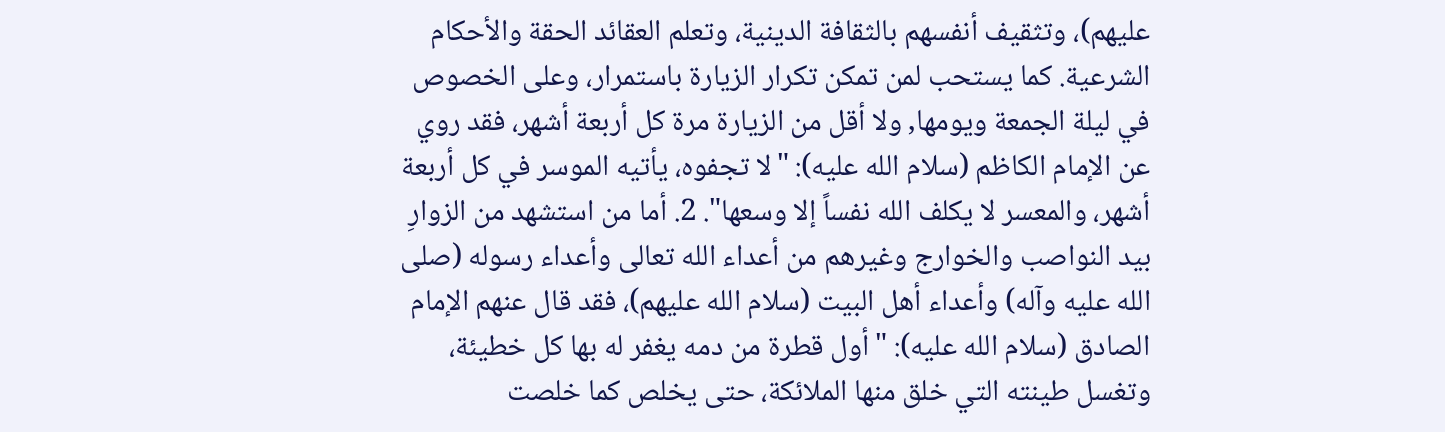عليهم)، وتثقيف أنفسهم بالثقافة الدينية، وتعلم العقائد الحقة والأحكام الشرعية. كما يستحب لمن تمكن تكرار الزيارة باستمرار، وعلى الخصوص في ليلة الجمعة ويومها, ولا أقل من الزيارة مرة كل أربعة أشهر، فقد روي عن الإمام الكاظم (سلام الله عليه): "لا تجفوه، يأتيه الموسر في كل أربعة أشهر، والمعسر لا يكلف الله نفساً إلا وسعها". 2. أما من استشهد من الزوارِ بيد النواصب والخوارج وغيرهم من أعداء الله تعالى وأعداء رسوله (صلى الله عليه وآله) وأعداء أهل البيت (سلام الله عليهم)، فقد قال عنهم الإمام الصادق (سلام الله عليه): "أول قطرة من دمه يغفر له بها كل خطيئة، وتغسل طينته التي خلق منها الملائكة، حتى يخلص كما خلصت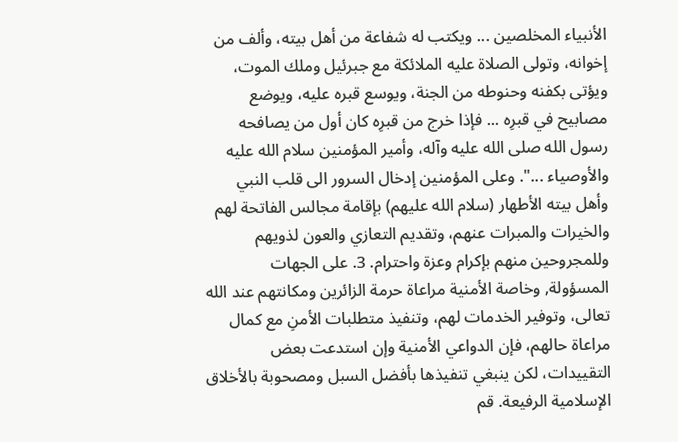الأنبياء المخلصين ... ويكتب له شفاعة من أهل بيته، وألف من إخوانه، وتولى الصلاة عليه الملائكة مع جبرئيل وملك الموت، ويؤتى بكفنه وحنوطه من الجنة، ويوسع قبره عليه، ويوضع مصابيح في قبرِه ... فإذا خرج من قبرِه كان أول من يصافحه رسول الله صلى الله عليه وآله، وأمير المؤمنين سلام الله عليه والأوصياء ...". وعلى المؤمنين إدخال السرور الى قلب النبي وأهل بيته الأطهار (سلام الله عليهم) بإقامة مجالس الفاتحة لهم والخيرات والمبرات عنهم، وتقديم التعازي والعون لذويهم وللمجروحين منهم بإكرام وعزة واحترام. 3. على الجهات المسؤولة, وخاصة الأمنية مراعاة حرمة الزائرين ومكانتهم عند الله تعالى، وتوفير الخدمات لهم، وتنفيذ متطلبات الأمنِ مع كمال مراعاة حالهم، فإن الدواعي الأمنية وإن استدعت بعض التقييدات، لكن ينبغي تنفيذها بأفضل السبل ومصحوبة بالأخلاق الإسلامية الرفيعة. قم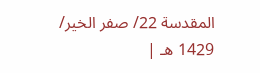المقدسة 22/ صفر الخير/ 1429 هـ |